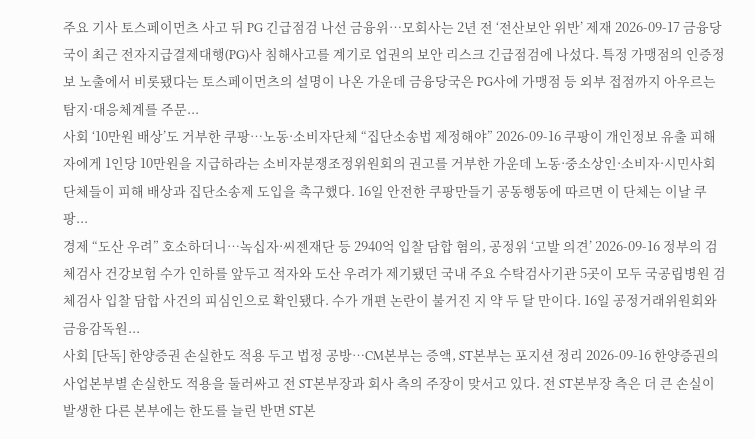주요 기사 토스페이먼츠 사고 뒤 PG 긴급점검 나선 금융위…모회사는 2년 전 ‘전산보안 위반’ 제재 2026-09-17 금융당국이 최근 전자지급결제대행(PG)사 침해사고를 계기로 업권의 보안 리스크 긴급점검에 나섰다. 특정 가맹점의 인증정보 노출에서 비롯됐다는 토스페이먼츠의 설명이 나온 가운데 금융당국은 PG사에 가맹점 등 외부 접점까지 아우르는 탐지·대응체계를 주문...
사회 ‘10만원 배상’도 거부한 쿠팡…노동·소비자단체 “집단소송법 제정해야” 2026-09-16 쿠팡이 개인정보 유출 피해자에게 1인당 10만원을 지급하라는 소비자분쟁조정위원회의 권고를 거부한 가운데 노동·중소상인·소비자·시민사회단체들이 피해 배상과 집단소송제 도입을 촉구했다. 16일 안전한 쿠팡만들기 공동행동에 따르면 이 단체는 이날 쿠팡...
경제 “도산 우려” 호소하더니…녹십자·씨젠재단 등 2940억 입찰 담합 혐의, 공정위 ‘고발 의견’ 2026-09-16 정부의 검체검사 건강보험 수가 인하를 앞두고 적자와 도산 우려가 제기됐던 국내 주요 수탁검사기관 5곳이 모두 국공립병원 검체검사 입찰 담합 사건의 피심인으로 확인됐다. 수가 개편 논란이 불거진 지 약 두 달 만이다. 16일 공정거래위원회와 금융감독원...
사회 [단독] 한양증권 손실한도 적용 두고 법정 공방…CM본부는 증액, ST본부는 포지션 정리 2026-09-16 한양증권의 사업본부별 손실한도 적용을 둘러싸고 전 ST본부장과 회사 측의 주장이 맞서고 있다. 전 ST본부장 측은 더 큰 손실이 발생한 다른 본부에는 한도를 늘린 반면 ST본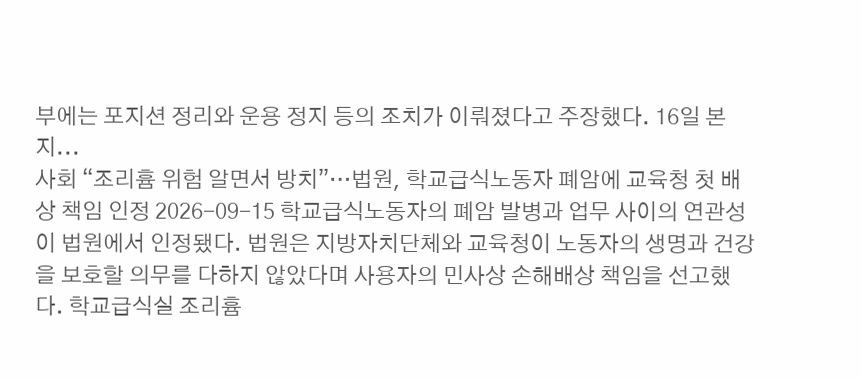부에는 포지션 정리와 운용 정지 등의 조치가 이뤄졌다고 주장했다. 16일 본지...
사회 “조리흄 위험 알면서 방치”…법원, 학교급식노동자 폐암에 교육청 첫 배상 책임 인정 2026-09-15 학교급식노동자의 폐암 발병과 업무 사이의 연관성이 법원에서 인정됐다. 법원은 지방자치단체와 교육청이 노동자의 생명과 건강을 보호할 의무를 다하지 않았다며 사용자의 민사상 손해배상 책임을 선고했다. 학교급식실 조리흄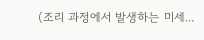(조리 과정에서 발생하는 미세...